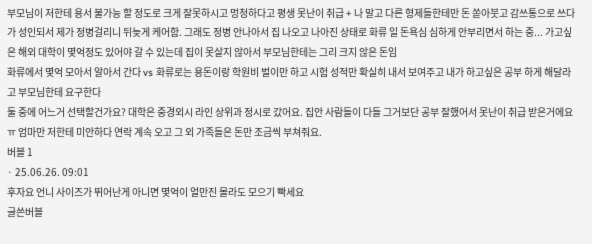부모님이 저한테 용서 불가능 할 정도로 크게 잘못하시고 멍청하다고 평생 못난이 취급 + 나 말고 다른 형제들한테만 돈 쏟아붓고 감쓰통으로 쓰다가 성인되서 제가 정병걸리니 뒤늦게 케어함. 그래도 정병 안나아서 집 나오고 나아진 상태로 화류 일 돈욕심 심하게 안부리면서 하는 중... 가고싶은 해외 대학이 몇억정도 있어야 갈 수 있는데 집이 못살지 않아서 부모님한테는 그리 크지 않은 돈임
화류에서 몇억 모아서 알아서 간다 vs 화류로는 용돈이랑 학원비 벌이만 하고 시험 성적만 확실히 내서 보여주고 내가 하고싶은 공부 하게 해달라고 부모님한테 요구한다
둘 중에 어느거 선택할건가요? 대학은 중경외시 라인 상위과 정시로 갔어요. 집안 사람들이 다들 그거보단 공부 잘했어서 못난이 취급 받은거에요 ㅠ 엄마만 저한테 미안하다 연락 계속 오고 그 외 가족들은 돈만 조금씩 부쳐줘요.
버블 1
· 25.06.26. 09:01
후자요 언니 사이즈가 뛰어난게 아니면 몇억이 얼만진 몰라도 모으기 빡세요
글쓴버블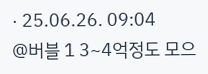· 25.06.26. 09:04
@버블 1 3~4억정도 모으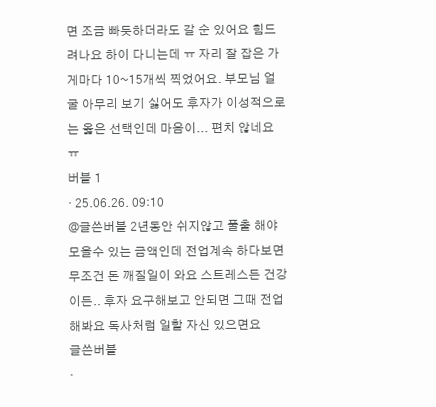면 조금 빠듯하더라도 갈 순 있어요 힘드려나요 하이 다니는데 ㅠ 자리 잘 잡은 가게마다 10~15개씩 찍었어요. 부모님 얼굴 아무리 보기 싫어도 후자가 이성적으로는 옳은 선택인데 마음이... 편치 않네요 ㅠ
버블 1
· 25.06.26. 09:10
@글쓴버블 2년동안 쉬지않고 풀출 해야 모을수 있는 금액인데 전업계속 하다보면 무조건 돈 깨질일이 와요 스트레스든 건강이든.. 후자 요구해보고 안되면 그때 전업해봐요 독사처럼 일할 자신 있으면요
글쓴버블
·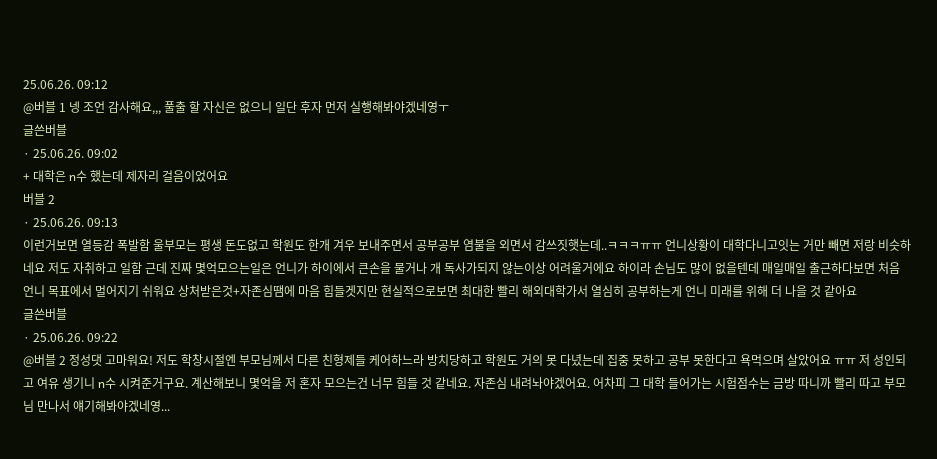25.06.26. 09:12
@버블 1 넹 조언 감사해요,,, 풀출 할 자신은 없으니 일단 후자 먼저 실행해봐야겠네영ㅜ
글쓴버블
· 25.06.26. 09:02
+ 대학은 n수 했는데 제자리 걸음이었어요
버블 2
· 25.06.26. 09:13
이런거보면 열등감 폭발함 울부모는 평생 돈도없고 학원도 한개 겨우 보내주면서 공부공부 염불을 외면서 감쓰짓햇는데..ㅋㅋㅋㅠㅠ 언니상황이 대학다니고잇는 거만 빼면 저랑 비슷하네요 저도 자취하고 일함 근데 진짜 몇억모으는일은 언니가 하이에서 큰손을 물거나 개 독사가되지 않는이상 어려울거에요 하이라 손님도 많이 없을텐데 매일매일 출근하다보면 처음 언니 목표에서 멀어지기 쉬워요 상처받은것+자존심땜에 마음 힘들겟지만 현실적으로보면 최대한 빨리 해외대학가서 열심히 공부하는게 언니 미래를 위해 더 나을 것 같아요
글쓴버블
· 25.06.26. 09:22
@버블 2 정성댓 고마워요! 저도 학창시절엔 부모님께서 다른 친형제들 케어하느라 방치당하고 학원도 거의 못 다녔는데 집중 못하고 공부 못한다고 욕먹으며 살았어요 ㅠㅠ 저 성인되고 여유 생기니 n수 시켜준거구요. 계산해보니 몇억을 저 혼자 모으는건 너무 힘들 것 같네요. 자존심 내려놔야겠어요. 어차피 그 대학 들어가는 시험점수는 금방 따니까 빨리 따고 부모님 만나서 얘기해봐야겠네영...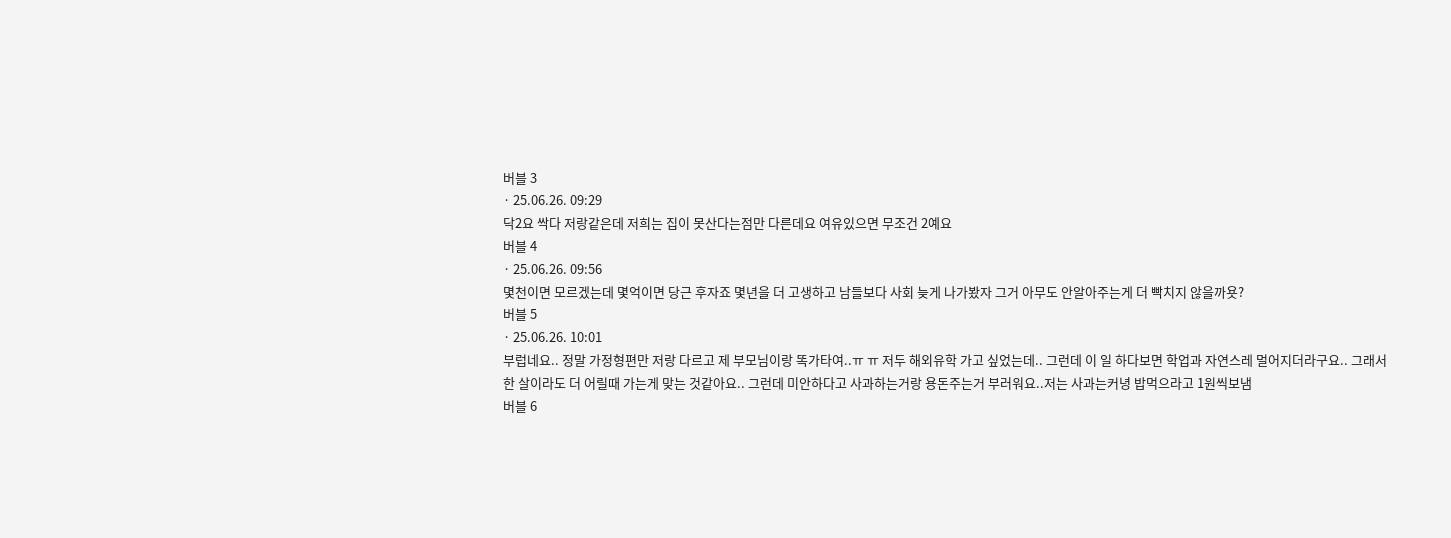버블 3
· 25.06.26. 09:29
닥2요 싹다 저랑같은데 저희는 집이 못산다는점만 다른데요 여유있으면 무조건 2예요
버블 4
· 25.06.26. 09:56
몇천이면 모르겠는데 몇억이면 당근 후자죠 몇년을 더 고생하고 남들보다 사회 늦게 나가봤자 그거 아무도 안알아주는게 더 빡치지 않을까욧?
버블 5
· 25.06.26. 10:01
부럽네요.. 정말 가정형편만 저랑 다르고 제 부모님이랑 똑가타여..ㅠ ㅠ 저두 해외유학 가고 싶었는데.. 그런데 이 일 하다보면 학업과 자연스레 멀어지더라구요.. 그래서 한 살이라도 더 어릴때 가는게 맞는 것같아요.. 그런데 미안하다고 사과하는거랑 용돈주는거 부러워요..저는 사과는커녕 밥먹으라고 1원씩보냄
버블 6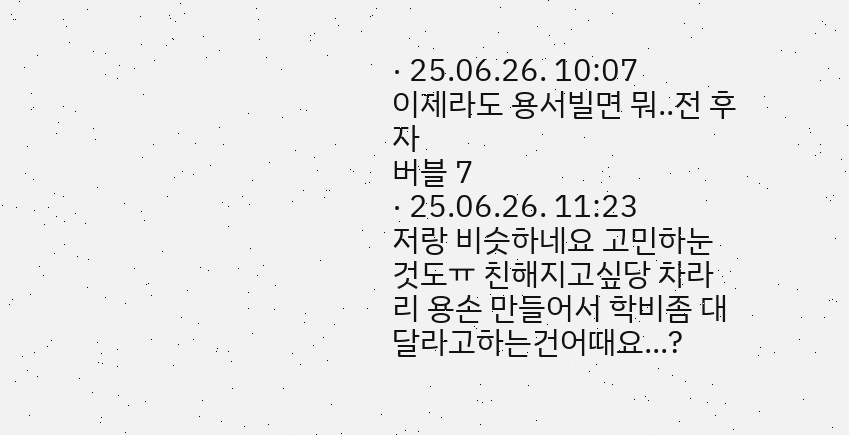· 25.06.26. 10:07
이제라도 용서빌면 뭐..전 후자
버블 7
· 25.06.26. 11:23
저랑 비슷하네요 고민하눈것도ㅠ 친해지고싶당 차라리 용손 만들어서 학비좀 대달라고하는건어때요...?